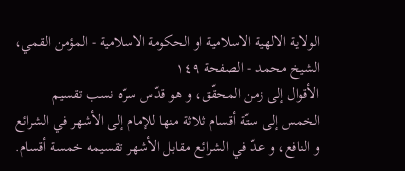الولاية الالهية الاسلامية او الحكومة الاسلامية - المؤمن القمي، الشيخ محمد - الصفحة ١٤٩
الأقوال إلى زمن المحقّق، و هو قدّس سرّه نسب تقسيم الخمس إلى ستّة أقسام ثلاثة منها للإمام إلى الأشهر في الشرائع و النافع، و عدّ في الشرائع مقابل الأشهر تقسيمه خمسة أقسام.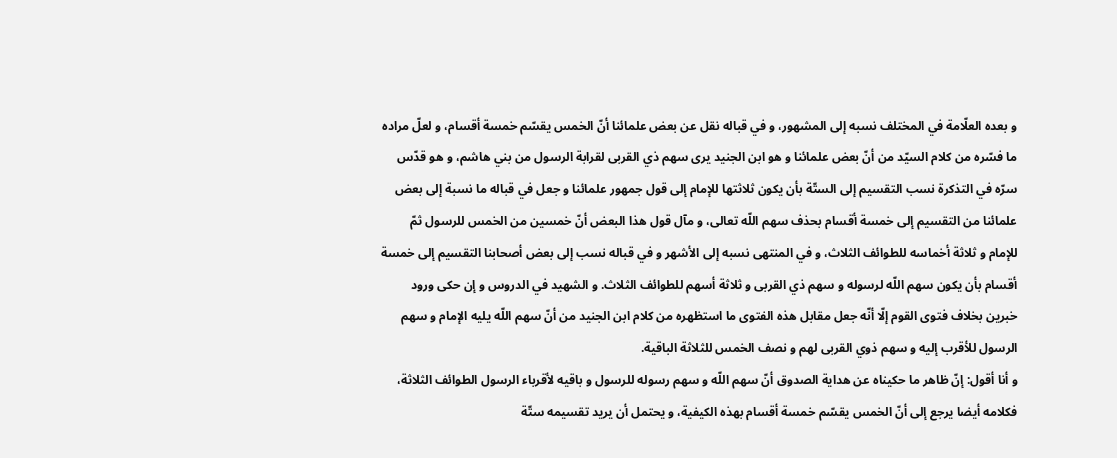و بعده العلّامة في المختلف نسبه إلى المشهور، و في قباله نقل عن بعض علمائنا أنّ الخمس يقسّم خمسة أقسام، و لعلّ مراده ما فسّره من كلام السيّد من أنّ بعض علمائنا و هو ابن الجنيد يرى سهم ذي القربى لقرابة الرسول من بني هاشم، و هو قدّس سرّه في التذكرة نسب التقسيم إلى الستّة بأن يكون ثلاثتها للإمام إلى قول جمهور علمائنا و جعل في قباله ما نسبة إلى بعض علمائنا من التقسيم إلى خمسة أقسام بحذف سهم اللّه تعالى، و مآل قول هذا البعض أنّ خمسين من الخمس للرسول ثمّ للإمام و ثلاثة أخماسه للطوائف الثلاث، و في المنتهى نسبه إلى الأشهر و في قباله نسب إلى بعض أصحابنا التقسيم إلى خمسة أقسام بأن يكون سهم اللّه لرسوله و سهم ذي القربى و ثلاثة أسهم للطوائف الثلاث. و الشهيد في الدروس و إن حكى ورود خبرين بخلاف فتوى القوم إلّا أنّه جعل مقابل هذه الفتوى ما استظهره من كلام ابن الجنيد من أنّ سهم اللّه يليه الإمام و سهم الرسول للأقرب إليه و سهم ذوي القربى لهم و نصف الخمس للثلاثة الباقية.
و أنا أقول: إنّ ظاهر ما حكيناه عن هداية الصدوق أنّ سهم اللّه و سهم رسوله للرسول و باقيه لأقرباء الرسول الطوائف الثلاثة، فكلامه أيضا يرجع إلى أنّ الخمس يقسّم خمسة أقسام بهذه الكيفية، و يحتمل أن يريد تقسيمه ستّة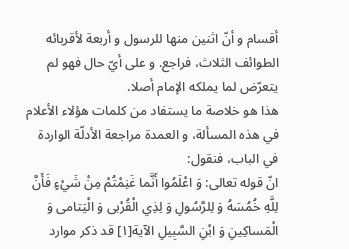أقسام و أنّ اثنين منها للرسول و أربعة لأقربائه الطوائف الثلاث، فراجع. و على أيّ حال فهو لم يتعرّض لما يملكه الإمام أصلا.
هذا هو خلاصة ما يستفاد من كلمات هؤلاء الأعلام في هذه المسألة، و العمدة مراجعة الأدلّة الواردة في الباب، فنقول:
انّ قوله تعالى: وَ اعْلَمُوا أَنَّما غَنِمْتُمْ مِنْ شَيْءٍ فَأَنَّ لِلَّهِ خُمُسَهُ وَ لِلرَّسُولِ وَ لِذِي الْقُرْبى وَ الْيَتامى وَ الْمَساكِينِ وَ ابْنِ السَّبِيلِ الآية[١] قد ذكر موارد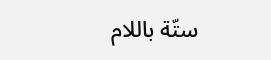ستّة باللام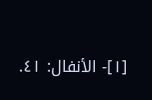[١]- الأنفال: ٤١.